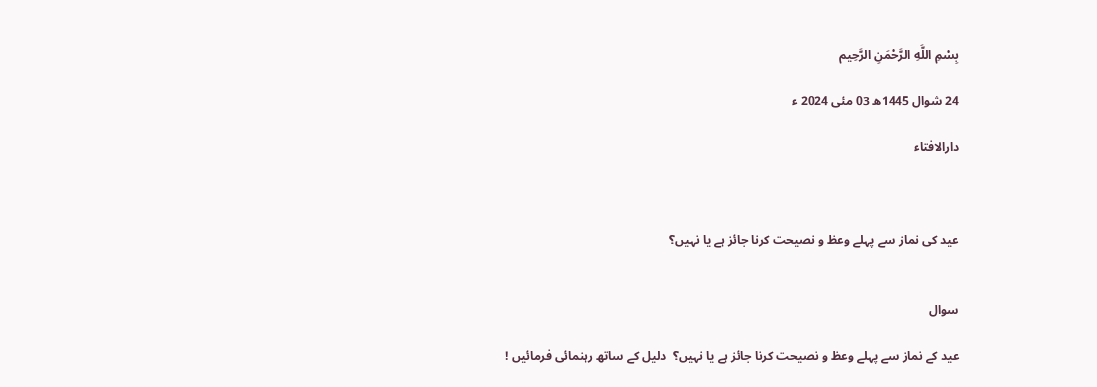بِسْمِ اللَّهِ الرَّحْمَنِ الرَّحِيم

24 شوال 1445ھ 03 مئی 2024 ء

دارالافتاء



عید کی نماز سے پہلے وعظ و نصیحت کرنا جائز ہے یا نہیں؟


سوال

عید کے نماز سے پہلے وعظ و نصیحت کرنا جائز ہے یا نہیں؟  دلیل کے ساتھ رہنمائی فرمائیں !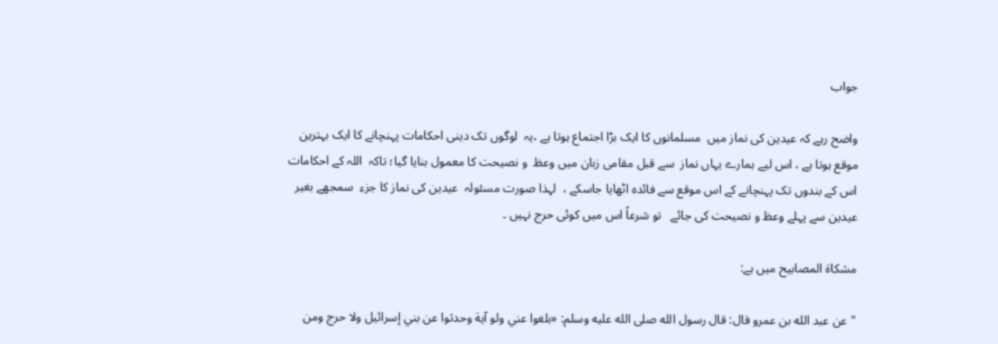جواب

واضح رہے کہ عیدین کی نماز میں  مسلمانوں کا ایک بڑا اجتماع ہوتا ہے ،یہ  لوگوں تک دینی احکامات پہنچانے کا ایک بہترین موقع ہوتا ہے ، اس لیے ہمارے یہاں نماز  سے قبل مقامی زبان میں وعظ  و نصیحت کا معمول بنایا گیا؛ تاکہ  اللہ کے احکامات اس کے بندوں تک پہنچانے کے اس موقع سے فائدہ اٹھایا جاسکے ،  لہذا صورت مسئولہ  عیدین کی نماز کا جزء  سمجھے بغیر عیدین سے پہلے وعظ و نصیحت کی جائے   تو شرعاً اس میں کوئی حرج نہیں ۔

مشكاة المصابيح میں ہے:

"عن عبد الله بن عمرو قال: قال رسول الله صلى الله عليه وسلم: «بلغوا ‌عني ‌ولو ‌آية وحدثوا عن بني إسرائيل ولا حرج ومن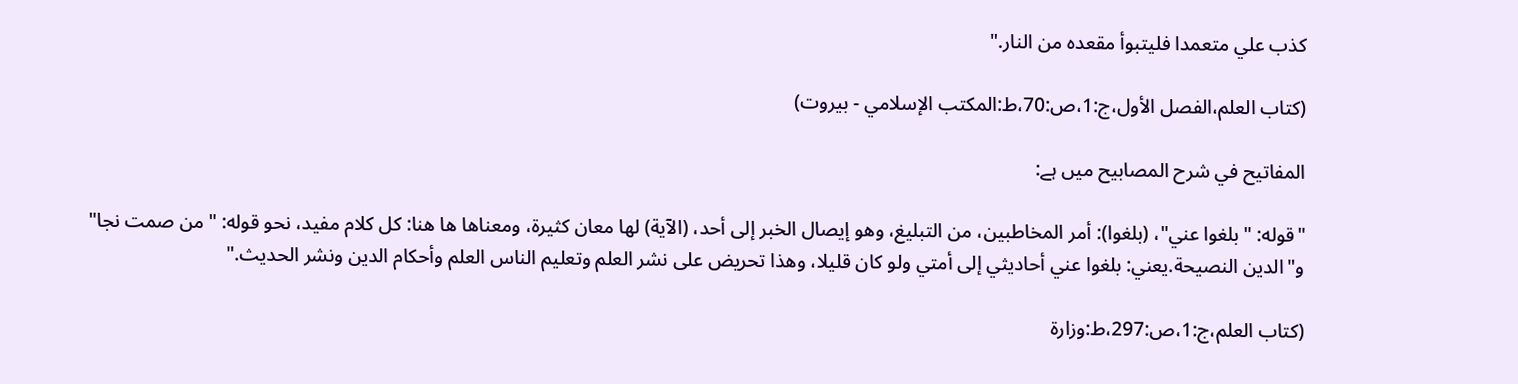كذب علي متعمدا فليتبوأ مقعده من النار."

(كتاب العلم،‌‌الفصل الأول،ج:1،ص:70،ط:المكتب الإسلامي - بيروت)

المفاتيح في شرح المصابيح میں ہے:

"قوله: "بلغوا عني"، (بلغوا): أمر المخاطبين، من التبليغ، وهو إيصال الخبر إلى أحد، (الآية) لها معان كثيرة، ومعناها ها هنا: كل كلام مفيد، نحو قوله: "من صمت نجا" و"الدين ‌النصيحة.يعني: بلغوا عني أحاديثي إلى أمتي ولو كان قليلا، وهذا تحريض على نشر العلم وتعليم الناس العلم وأحكام الدين ونشر الحديث."

(كتاب العلم،ج:1،ص:297،ط:وزارة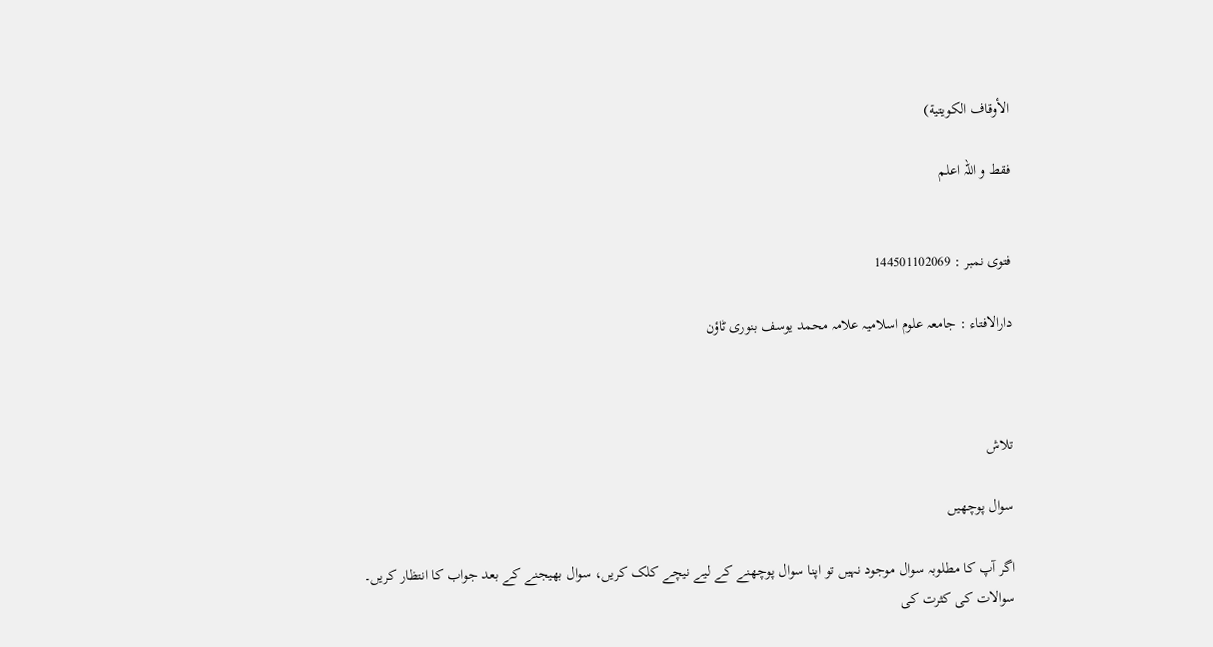الأوقاف الكويتية)

فقط و اللہ اعلم


فتوی نمبر : 144501102069

دارالافتاء : جامعہ علوم اسلامیہ علامہ محمد یوسف بنوری ٹاؤن



تلاش

سوال پوچھیں

اگر آپ کا مطلوبہ سوال موجود نہیں تو اپنا سوال پوچھنے کے لیے نیچے کلک کریں، سوال بھیجنے کے بعد جواب کا انتظار کریں۔ سوالات کی کثرت کی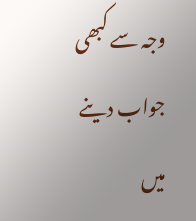وجہ سے کبھی جواب دینے میں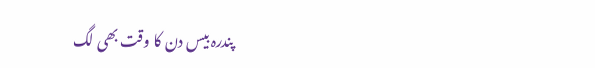پندرہ بیس دن کا وقت بھی لگ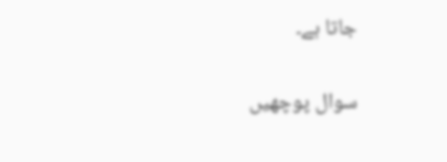جاتا ہے۔

سوال پوچھیں